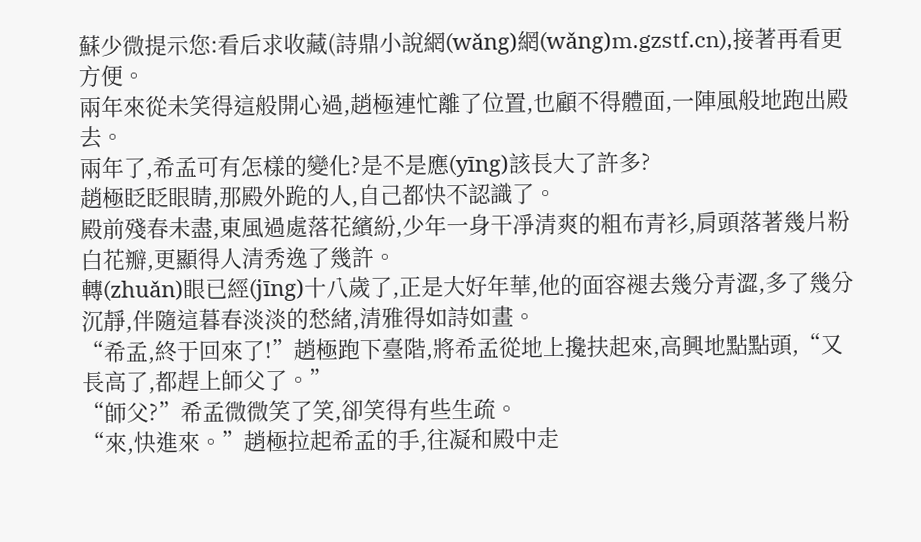蘇少微提示您:看后求收藏(詩鼎小說網(wǎng)網(wǎng)m.gzstf.cn),接著再看更方便。
兩年來從未笑得這般開心過,趙極連忙離了位置,也顧不得體面,一陣風般地跑出殿去。
兩年了,希孟可有怎樣的變化?是不是應(yīng)該長大了許多?
趙極眨眨眼睛,那殿外跪的人,自己都快不認識了。
殿前殘春未盡,東風過處落花繽紛,少年一身干凈清爽的粗布青衫,肩頭落著幾片粉白花瓣,更顯得人清秀逸了幾許。
轉(zhuǎn)眼已經(jīng)十八歲了,正是大好年華,他的面容褪去幾分青澀,多了幾分沉靜,伴隨這暮春淡淡的愁緒,清雅得如詩如畫。
“希孟,終于回來了!”趙極跑下臺階,將希孟從地上攙扶起來,高興地點點頭,“又長高了,都趕上師父了。”
“師父?”希孟微微笑了笑,卻笑得有些生疏。
“來,快進來。”趙極拉起希孟的手,往凝和殿中走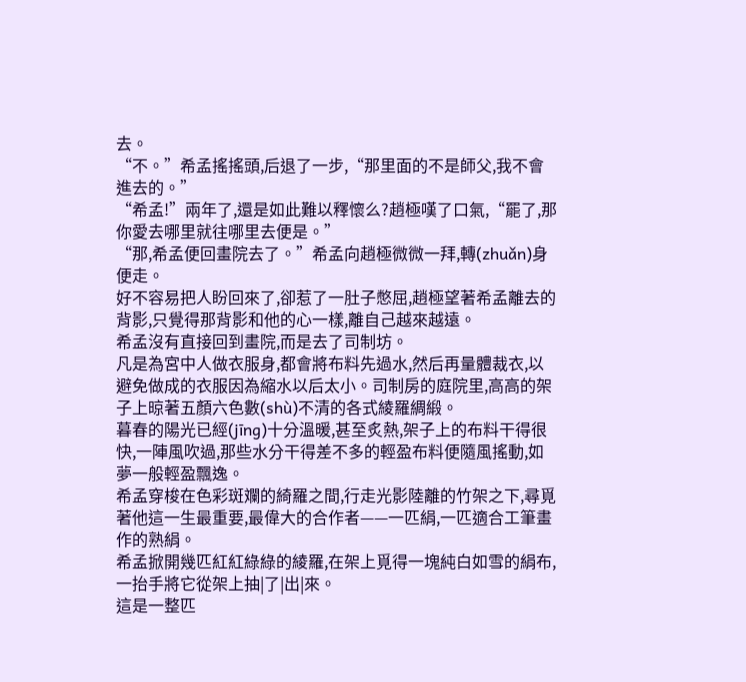去。
“不。”希孟搖搖頭,后退了一步,“那里面的不是師父,我不會進去的。”
“希孟!”兩年了,還是如此難以釋懷么?趙極嘆了口氣,“罷了,那你愛去哪里就往哪里去便是。”
“那,希孟便回畫院去了。”希孟向趙極微微一拜,轉(zhuǎn)身便走。
好不容易把人盼回來了,卻惹了一肚子憋屈,趙極望著希孟離去的背影,只覺得那背影和他的心一樣,離自己越來越遠。
希孟沒有直接回到畫院,而是去了司制坊。
凡是為宮中人做衣服身,都會將布料先過水,然后再量體裁衣,以避免做成的衣服因為縮水以后太小。司制房的庭院里,高高的架子上晾著五顏六色數(shù)不清的各式綾羅綢緞。
暮春的陽光已經(jīng)十分溫暖,甚至炙熱,架子上的布料干得很快,一陣風吹過,那些水分干得差不多的輕盈布料便隨風搖動,如夢一般輕盈飄逸。
希孟穿梭在色彩斑斕的綺羅之間,行走光影陸離的竹架之下,尋覓著他這一生最重要,最偉大的合作者——一匹絹,一匹適合工筆畫作的熟絹。
希孟掀開幾匹紅紅綠綠的綾羅,在架上覓得一塊純白如雪的絹布,一抬手將它從架上抽|了|出|來。
這是一整匹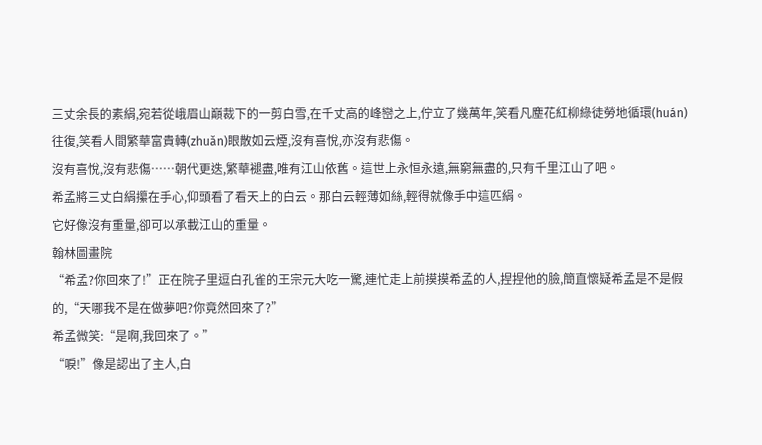三丈余長的素絹,宛若從峨眉山巔裁下的一剪白雪,在千丈高的峰巒之上,佇立了幾萬年,笑看凡塵花紅柳綠徒勞地循環(huán)往復,笑看人間繁華富貴轉(zhuǎn)眼散如云煙,沒有喜悅,亦沒有悲傷。
沒有喜悅,沒有悲傷……朝代更迭,繁華褪盡,唯有江山依舊。這世上永恒永遠,無窮無盡的,只有千里江山了吧。
希孟將三丈白絹攥在手心,仰頭看了看天上的白云。那白云輕薄如絲,輕得就像手中這匹絹。
它好像沒有重量,卻可以承載江山的重量。
翰林圖畫院
“希孟?你回來了!”正在院子里逗白孔雀的王宗元大吃一驚,連忙走上前摸摸希孟的人,捏捏他的臉,簡直懷疑希孟是不是假的,“天哪我不是在做夢吧?你竟然回來了?”
希孟微笑:“是啊,我回來了。”
“唳!”像是認出了主人,白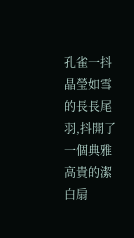孔雀一抖晶瑩如雪的長長尾羽,抖開了一個典雅高貴的潔白扇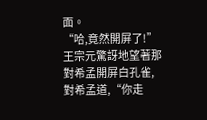面。
“哈,竟然開屏了!”王宗元驚訝地望著那對希孟開屏白孔雀,對希孟道,“你走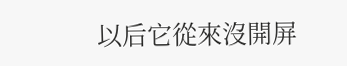以后它從來沒開屏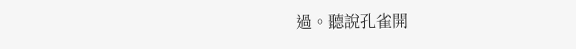過。聽說孔雀開